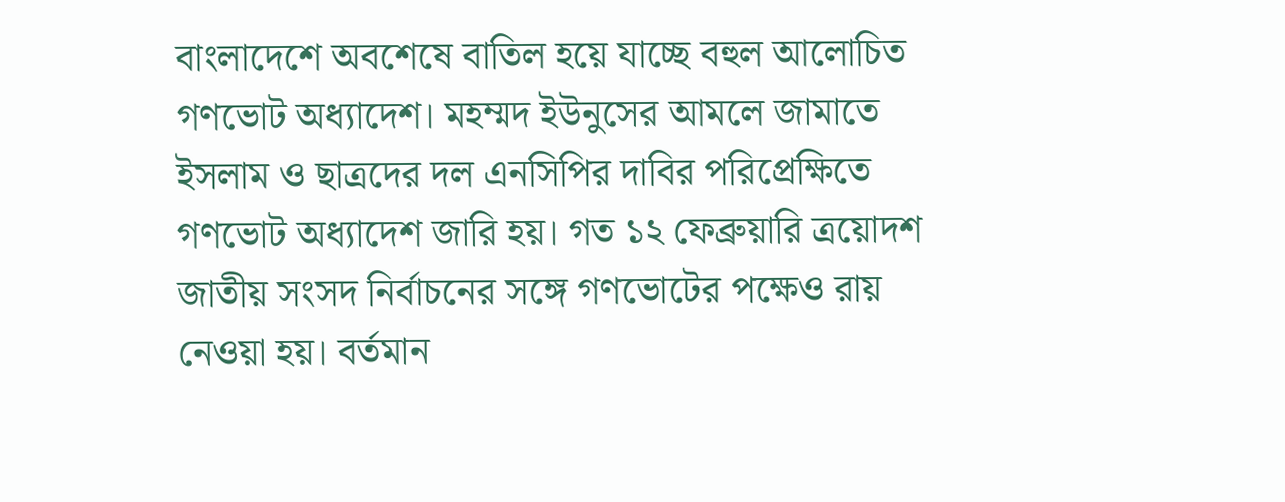বাংলাদেশে অবশেষে বাতিল হয়ে যাচ্ছে বহুল আলোচিত গণভোট অধ্যাদেশ। মহম্মদ ইউনুসের আমলে জামাতে ইসলাম ও ছাত্রদের দল এনসিপির দাবির পরিপ্রেক্ষিতে গণভোট অধ্যাদেশ জারি হয়। গত ১২ ফেব্রুয়ারি ত্রয়োদশ জাতীয় সংসদ নির্বাচনের সঙ্গে গণভোটের পক্ষেও রায় নেওয়া হয়। বর্তমান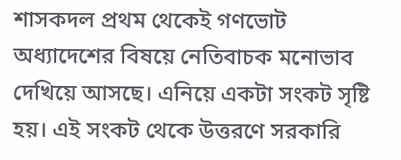শাসকদল প্রথম থেকেই গণভোট অধ্যাদেশের বিষয়ে নেতিবাচক মনোভাব দেখিয়ে আসছে। এনিয়ে একটা সংকট সৃষ্টি হয়। এই সংকট থেকে উত্তরণে সরকারি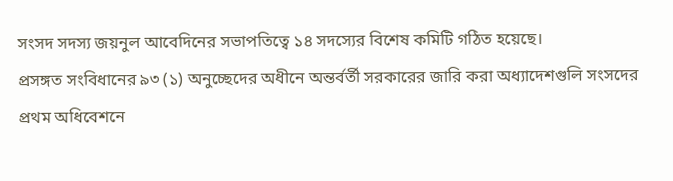সংসদ সদস্য জয়নুল আবেদিনের সভাপতিত্বে ১৪ সদস্যের বিশেষ কমিটি গঠিত হয়েছে।
প্রসঙ্গত সংবিধানের ৯৩ (১) অনুচ্ছেদের অধীনে অন্তর্বর্তী সরকারের জারি করা অধ্যাদেশগুলি সংসদের প্রথম অধিবেশনে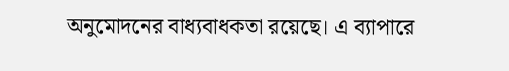অনুমোদনের বাধ্যবাধকতা রয়েছে। এ ব্যাপারে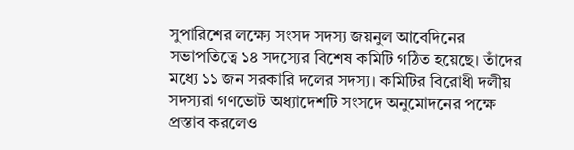সুপারিশের লক্ষ্যে সংসদ সদস্য জয়নুল আবেদিনের সভাপতিত্বে ১৪ সদস্যের বিশেষ কমিটি গঠিত হয়েছে। তাঁদের মধ্যে ১১ জন সরকারি দলের সদস্য। কমিটির বিরোধী দলীয় সদস্যরা গণভোট অধ্যাদেশটি সংসদে অনুমোদনের পক্ষে প্রস্তাব করলেও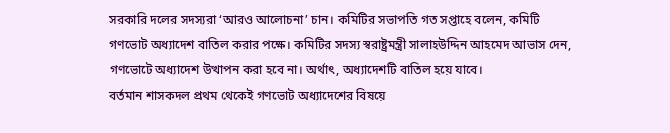সরকারি দলের সদস্যরা ‘আরও আলোচনা’ চান। কমিটির সভাপতি গত সপ্তাহে বলেন, কমিটি গণভোট অধ্যাদেশ বাতিল করার পক্ষে। কমিটির সদস্য স্বরাষ্ট্রমন্ত্রী সালাহউদ্দিন আহমেদ আভাস দেন, গণভোটে অধ্যাদেশ উত্থাপন করা হবে না। অর্থাৎ, অধ্যাদেশটি বাতিল হয়ে যাবে।
বর্তমান শাসকদল প্রথম থেকেই গণভোট অধ্যাদেশের বিষয়ে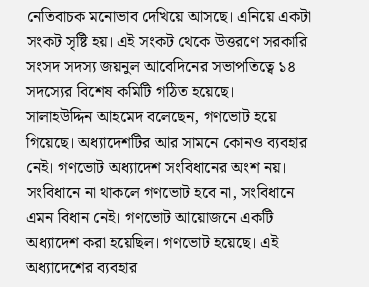নেতিবাচক মনোভাব দেখিয়ে আসছে। এনিয়ে একটা সংকট সৃষ্টি হয়। এই সংকট থেকে উত্তরণে সরকারি সংসদ সদস্য জয়নুল আবেদিনের সভাপতিত্বে ১৪ সদস্যের বিশেষ কমিটি গঠিত হয়েছে।
সালাহউদ্দিন আহমেদ বলেছেন, গণভোট হয়ে গিয়েছে। অধ্যাদেশটির আর সামনে কোনও ব্যবহার নেই। গণভোট অধ্যাদেশ সংবিধানের অংশ নয়। সংবিধানে না থাকলে গণভোট হবে না, সংবিধানে এমন বিধান নেই। গণভোট আয়োজনে একটি অধ্যাদেশ করা হয়েছিল। গণভোট হয়েছে। এই অধ্যাদেশের ব্যবহার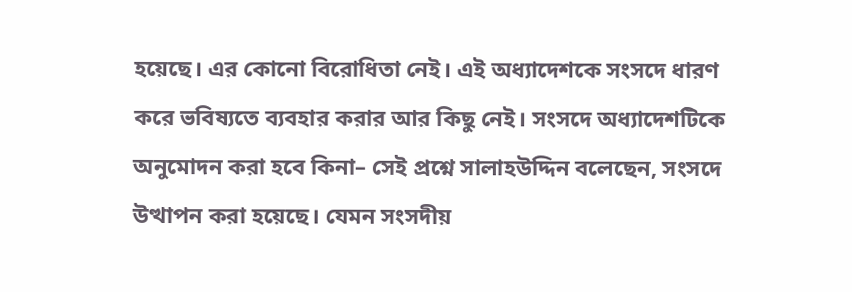হয়েছে। এর কোনো বিরোধিতা নেই। এই অধ্যাদেশকে সংসদে ধারণ করে ভবিষ্যতে ব্যবহার করার আর কিছু নেই। সংসদে অধ্যাদেশটিকে অনুমোদন করা হবে কিনা– সেই প্রশ্নে সালাহউদ্দিন বলেছেন, সংসদে উত্থাপন করা হয়েছে। যেমন সংসদীয়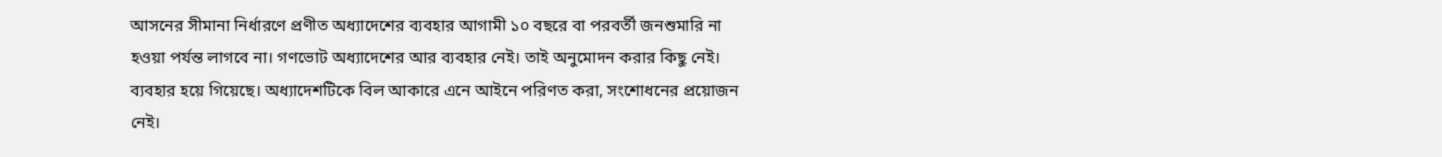আসনের সীমানা নির্ধারণে প্রণীত অধ্যাদেশের ব্যবহার আগামী ১০ বছরে বা পরবর্তী জনশুমারি না হওয়া পর্যন্ত লাগবে না। গণভোট অধ্যাদেশের আর ব্যবহার নেই। তাই অনুমোদন করার কিছু নেই। ব্যবহার হয়ে গিয়েছে। অধ্যাদেশটিকে বিল আকারে এনে আইনে পরিণত করা, সংশোধনের প্রয়োজন নেই।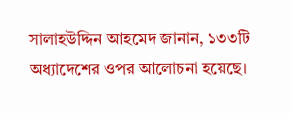সালাহউদ্দিন আহমেদ জানান, ১৩৩টি অধ্যাদেশের ওপর আলোচনা হয়েছে।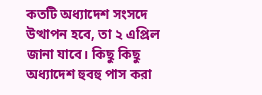কতটি অধ্যাদেশ সংসদে উত্থাপন হবে, তা ২ এপ্রিল জানা যাবে। কিছু কিছু অধ্যাদেশ হুবহু পাস করা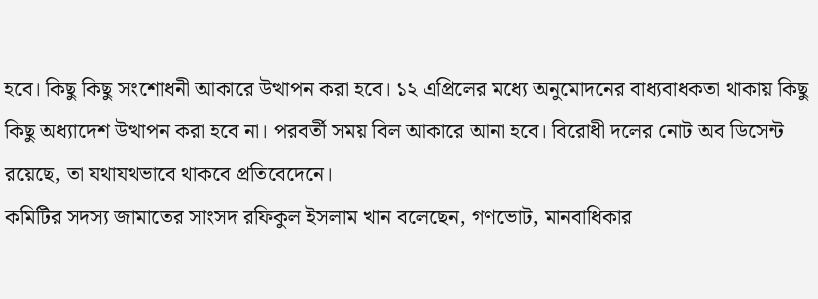হবে। কিছু কিছু সংশোধনী আকারে উত্থাপন করা হবে। ১২ এপ্রিলের মধ্যে অনুমোদনের বাধ্যবাধকতা থাকায় কিছু কিছু অধ্যাদেশ উত্থাপন করা হবে না। পরবর্তী সময় বিল আকারে আনা হবে। বিরোধী দলের নোট অব ডিসেন্ট রয়েছে, তা যথাযথভাবে থাকবে প্রতিবেদেনে।
কমিটির সদস্য জামাতের সাংসদ রফিকুল ইসলাম খান বলেছেন, গণভোট, মানবাধিকার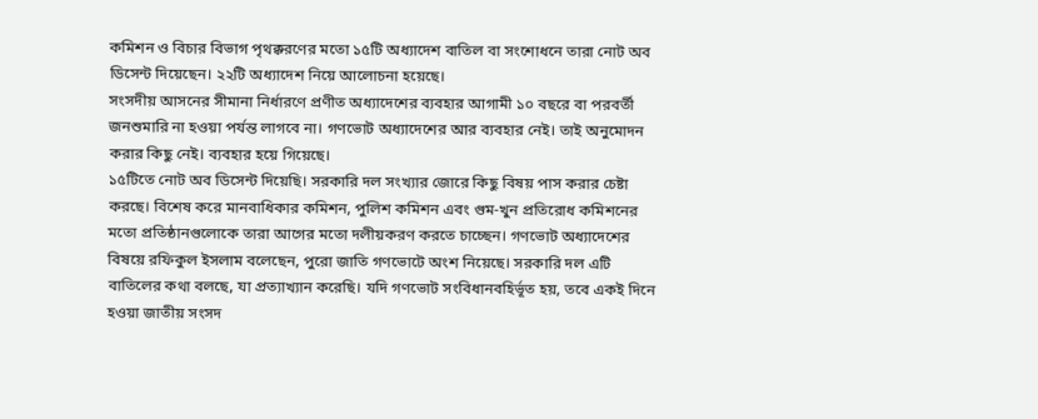কমিশন ও বিচার বিভাগ পৃথক্করণের মতো ১৫টি অধ্যাদেশ বাতিল বা সংশোধনে তারা নোট অব ডিসেন্ট দিয়েছেন। ২২টি অধ্যাদেশ নিয়ে আলোচনা হয়েছে।
সংসদীয় আসনের সীমানা নির্ধারণে প্রণীত অধ্যাদেশের ব্যবহার আগামী ১০ বছরে বা পরবর্তী জনশুমারি না হওয়া পর্যন্ত লাগবে না। গণভোট অধ্যাদেশের আর ব্যবহার নেই। তাই অনুমোদন করার কিছু নেই। ব্যবহার হয়ে গিয়েছে।
১৫টিতে নোট অব ডিসেন্ট দিয়েছি। সরকারি দল সংখ্যার জোরে কিছু বিষয় পাস করার চেষ্টা করছে। বিশেষ করে মানবাধিকার কমিশন, পুলিশ কমিশন এবং গুম-খুন প্রতিরোধ কমিশনের মতো প্রতিষ্ঠানগুলোকে তারা আগের মতো দলীয়করণ করতে চাচ্ছেন। গণভোট অধ্যাদেশের বিষয়ে রফিকুল ইসলাম বলেছেন, পুরো জাতি গণভোটে অংশ নিয়েছে। সরকারি দল এটি বাতিলের কথা বলছে, যা প্রত্যাখ্যান করেছি। যদি গণভোট সংবিধানবহির্ভূত হয়, তবে একই দিনে হওয়া জাতীয় সংসদ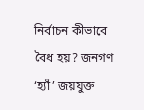নির্বাচন কীভাবে বৈধ হয়? জনগণ ‘হ্যাঁ’ জয়যুক্ত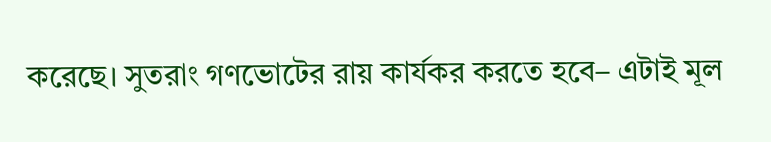করেছে। সুতরাং গণভোটের রায় কার্যকর করতে হবে– এটাই মূল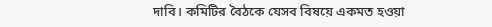দাবি। কমিটির বৈঠকে যেসব বিষয়ে একমত হওয়া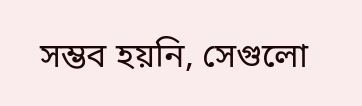সম্ভব হয়নি, সেগুলো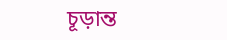চূড়ান্ত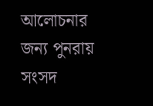আলোচনার জন্য পুনরায় সংসদ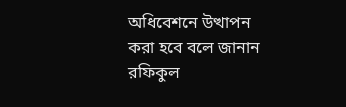অধিবেশনে উত্থাপন করা হবে বলে জানান রফিকুল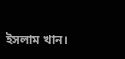ইসলাম খান।